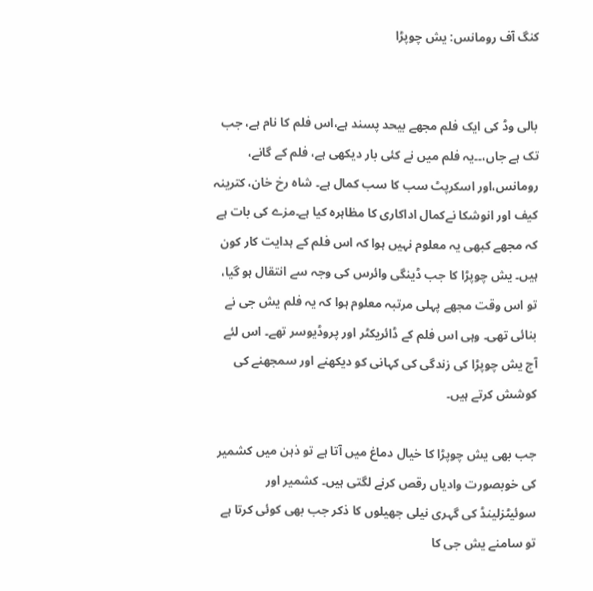کنگ آف رومانس: یش چوپڑا


بالی وڈ کی ایک فلم مجھے بیحد پسند ہے،اس فلم کا نام ہے، جب تک ہے جاں،۔۔یہ فلم میں نے کئی بار دیکھی ہے، فلم کے گانے، رومانس،اور اسکرپٹ سب کا سب کمال ہے۔ شاہ رخ خان، کترینہ کیف اور انوشکا نےکمال اداکاری کا مظاہرہ کیا ہے۔مزے کی بات ہے کہ مجھے کبھی یہ معلوم نہیں ہوا کہ اس فلم کے ہدایت کار کون ہیں۔ یش چوپڑا کا جب ڈینگی وائرس کی وجہ سے انتقال ہو گیا، تو اس وقت مجھے پہلی مرتبہ معلوم ہوا کہ یہ فلم یش جی نے بنائی تھی۔ وہی اس فلم کے ڈائریکٹر اور پروڈیوسر تھے۔ اس لئے آج یش چوپڑا کی زندگی کی کہانی کو دیکھنے اور سمجھنے کی کوشش کرتے ہیں۔

جب بھی یش چوپڑا کا خیال دماغ میں آتا ہے تو ذہن میں کشمیر کی خوبصورت وادیاں رقص کرنے لگتی ہیں۔ کشمیر اور سوئیٹزلینڈ کی گہری نیلی جھیلوں کا ذکر جب بھی کوئی کرتا ہے تو سامنے یش جی کا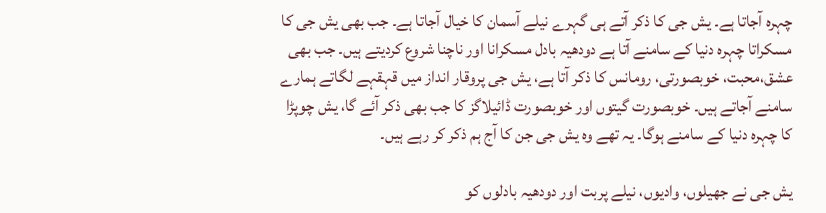چہرہ آجاتا ہے۔ یش جی کا ذکر آتے ہی گہرے نیلے آسمان کا خیال آجاتا ہے۔ جب بھی یش جی کا مسکراتا چہرہ دنیا کے سامنے آتا ہے دودھیہ بادل مسکرانا اور ناچنا شروع کردیتے ہیں۔ جب بھی عشق،محبت، خوبصورتی، رومانس کا ذکر آتا ہے، یش جی پروقار انداز میں قہقہے لگاتے ہمارے سامنے آجاتے ہیں۔ خوبصورت گیتوں اور خوبصورت ڈائیلاگز کا جب بھی ذکر آئے گا، یش چوپڑا کا چہرہ دنیا کے سامنے ہوگا۔ یہ تھے وہ یش جی جن کا آج ہم ذکر کر رہے ہیں۔

یش جی نے جھیلوں، وادیوں، نیلے پربت اور دودھیہ بادلوں کو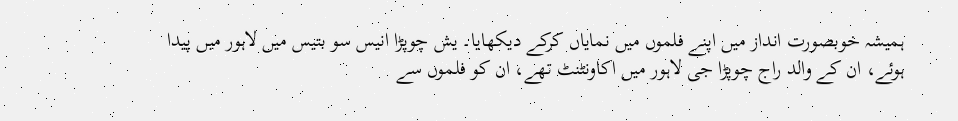ہمیشہ خوبصورت انداز میں اپنے فلموں میں نمایاں کرکے دیکھایا۔ یش چوپڑا انیس سو بتیس میں لاہور میں پیدا ہوئے، ان کے والد راج چوپڑا جی لاہور میں اکاونٹنٹ تھے، ان کو فلموں سے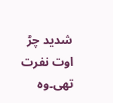شدید چڑ اوت نفرت تھی۔وہ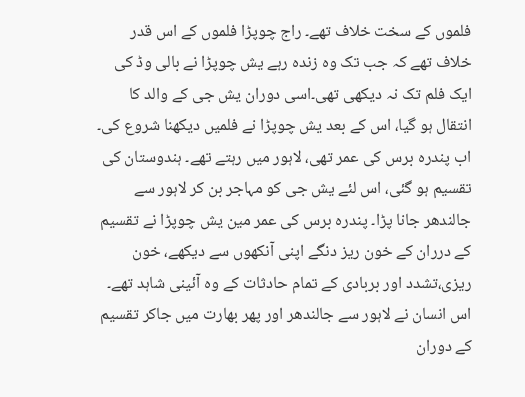فلموں کے سخت خلاف تھے۔ راج چوپڑا فلموں کے اس قدر خلاف تھے کہ جب تک وہ زندہ رہے یش چوپڑا نے بالی وڈ کی ایک فلم تک نہ دیکھی تھی۔اسی دوران یش جی کے والد کا انتقال ہو گیا، اس کے بعد یش چوپڑا نے فلمیں دیکھنا شروع کی۔ اب پندرہ برس کی عمر تھی، لاہور میں رہتے تھے۔ ہندوستان کی تقسیم ہو گئی، اس لئے یش جی کو مہاجر بن کر لاہور سے جالندھر جانا پڑا۔ پندرہ برس کی عمر مین یش چوپڑا نے تقسیم کے درران کے خون ریز دنگے اپنی آنکھوں سے دیکھے، خون ریزی،تشدد اور بربادی کے تمام حادثات کے وہ آئینی شاہد تھے۔ اس انسان نے لاہور سے جالندھر اور پھر بھارت میں جاکر تقسیم کے دوران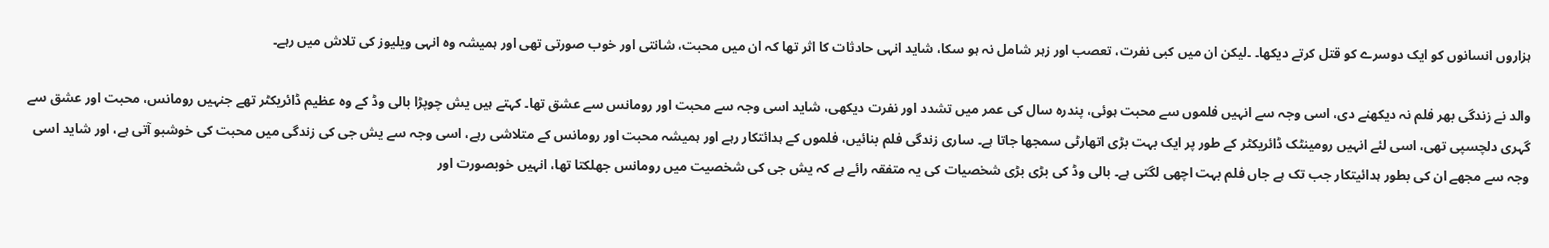ہزاروں انسانوں کو ایک دوسرے کو قتل کرتے دیکھا۔ ۔لیکن ان میں کبی نفرت، تعصب اور زہر شامل نہ ہو سکا، شاید انہی حادثات کا اثر تھا کہ ان میں محبت، شانتی اور خوب صورتی تھی اور ہمیشہ وہ انہی ویلیوز کی تلاش میں رہے۔

والد نے زندگی بھر فلم نہ دیکھنے دی، اسی وجہ سے انہیں فلموں سے محبت ہوئی، پندرہ سال کی عمر میں تشدد اور نفرت دیکھی، شاید اسی وجہ سے محبت اور رومانس سے عشق تھا۔ کہتے ہیں یش چوپڑا بالی وڈ کے وہ عظیم ڈائریکٹر تھے جنہیں رومانس، محبت اور عشق سے گہری دلچسپی تھی، اسی لئے انہیں رومینٹک ڈائریکٹر کے طور پر ایک بہت بڑی اتھارٹی سمجھا جاتا ہے۔ ساری زندگی فلم بنائیں، فلموں کے ہدائتکار رہے اور ہمیشہ محبت اور رومانس کے متلاشی رہے، اسی وجہ سے یش جی کی زندگی میں محبت کی خوشبو آتی ہے، اور شاید اسی وجہ سے مجھے ان کی بطور ہدائیتکار جب تک ہے جاں فلم بہت اچھی لگتی ہے۔ بالی وڈ کی بڑی بڑی شخصیات کی یہ متفقہ رائے ہے کہ یش جی کی شخصیت میں رومانس جھلکتا تھا، انہیں خوبصورت اور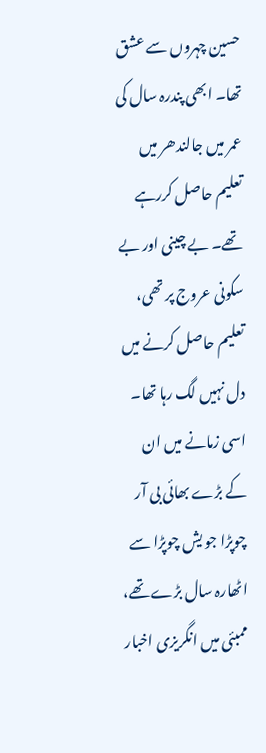حسین چہروں سے عشق تھا۔ ابھی پندرہ سال کی عمر میں جالندھر میں تعلیم حاصل کررہے تھے۔ بے چینی اور بے سکونی عروج پر تھی، تعلیم حاصل کرنے میں دل نہیں لگ رہا تھا۔ اسی زمانے میں ان کے بڑے بھائی بی آر چوپڑا جو یش چوپڑا سے اٹھارہ سال بڑے تھے، ممبئی میں انگریزی اخبار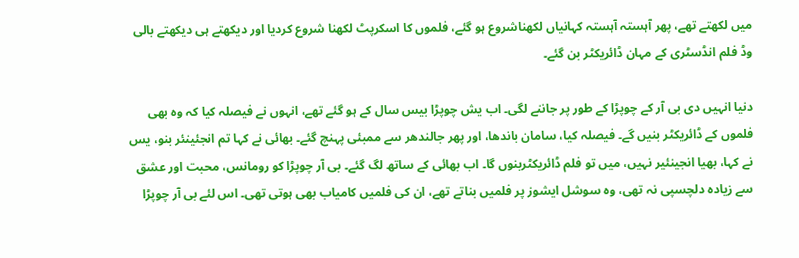میں لکھتے تھے، پھر آہستہ آہستہ کہانیاں لکھناشروع ہو گئے، فلموں کا اسکرپٹ لکھنا شروع کردیا اور دیکھتے ہی دیکھتے بالی وڈ فلم انڈسٹری کے مہان ڈائریکٹر بن گئے۔

دنیا انہیں دی بی آر کے چوپڑا کے طور پر جاننے لگی۔ اب یش چوپڑا بیس سال کے ہو گئے تھے، انہوں نے فیصلہ کیا کہ وہ بھی فلموں کے ڈائریکٹر بنیں گے۔ فیصلہ کیا، سامان باندھا، اور پھر جالندھر سے ممبئی پہنچ گئے۔ بھائی نے کہا تم انجئینئر بنو، یس نے کہا، بھیا انجینئیر نہیں، میں تو فلم ڈائریکٹربنوں گا۔ اب بھائی کے ساتھ لگ گئے۔ بی آر چوپڑا کو رومانس، محبت اور عشق سے زیادہ دلچسپی نہ تھی، وہ سوشل ایشوز پر فلمیں بناتے تھے، ان کی فلمیں کامیاب بھی ہوتی تھی۔ اس لئے بی آر چوپڑا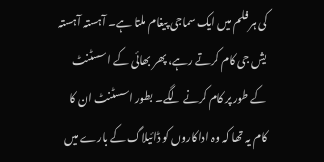کی ہر فلم میں ایک سماجی پیغام ملتا ہے۔ آہستہ آہستہ یش جی کام کرتے رہے، پھر بھائی کے اسسٹنٹ کے طور پر کام کرنے لگے۔ بطور اسسٹنٹ ان کا کام یہ تھا کہ وہ اداکاروں کو ڈائیلاگ کے بارے میں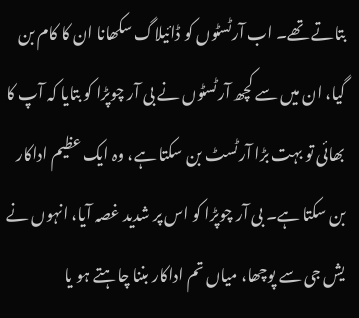بتاتے تھے۔ اب آرٹسٹوں کو ڈائیلاگ سکھانا ان کا کام بن گیا، ان میں سے کچھ آرٹسٹوں نے بی آر چوپڑا کو بتایا کہ آپ کا بھائی تو بہت بڑا آرٹسٹ بن سکتا ہے، وہ ایک عظیم اداکار بن سکتا ہے۔ بی آر چوپڑا کو اس پر شدید غصہ آیا، انہوں نے یش جی سے پوچھا، میاں تم اداکار بننا چاہتے ہو یا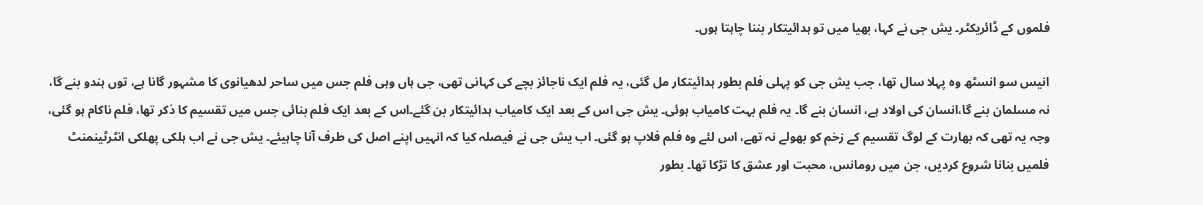فلموں کے ڈائریکٹر۔ یش جی نے کہا، بھیا میں تو ہدائیتکار بننا چاہتا ہوں۔

انیس سو انسٹھ وہ پہلا سال تھا، جب یش جی کو پہلی فلم بطور ہدائیتکار مل گئی، یہ فلم ایک ناجائز بچے کی کہانی تھی، جی ہاں وہی فلم جس میں ساحر لدھیانوی کا مشہور گانا ہے، توں ہندو بنے گا، نہ مسلمان بنے گا،انسان کی اولاد ہے، انسان بنے گا۔ یہ فلم بہت کامیاب ہوئی۔ یش جی اس کے بعد ایک کامیاب ہدائیتکار بن گئے۔اس کے بعد ایک فلم بنائی جس میں تقسیم کا ذکر تھا، فلم ناکام ہو گئی، وجہ یہ تھی کہ بھارت کے لوگ تقسیم کے زخم کو بھولے نہ تھے، اس لئے وہ فلم فلاپ ہو گئی۔ اب یش جی نے فیصلہ کیا کہ انہیں اپنے اصل کی طرف آنا چاہیئے۔ یش جی نے اب ہلکی پھلکی انٹرٹینمنٹ فلمیں بنانا شروع کردیں، جن میں رومانس، محبت اور عشق کا تڑکا تھا۔ بطور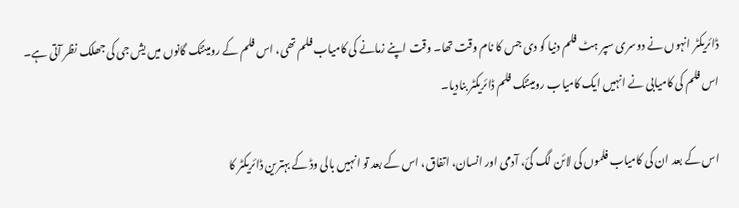ڈائریکٹر انہوں نے دوسری سپر ہٹ فلم دنیا کو دی جس کا نام وقت تھا۔ وقت اپنے زمانے کی کامیاب فلم تھی، اس فلم کے رومینٹک گانوں میں یش جی کی جھلک نظر آتی ہے۔ اس فلم کی کامیابی نے انہیں ایک کامیاب رومینٹک فلم ڈائریکٹر بنادیا۔

اس کے بعد ان کی کامیاب فلموں کی لائن لگ گئ، آدمی اور انسان، اتفاق، اس کے بعد تو انہیں بالی وڈ کے بہترین ڈائریکٹر کا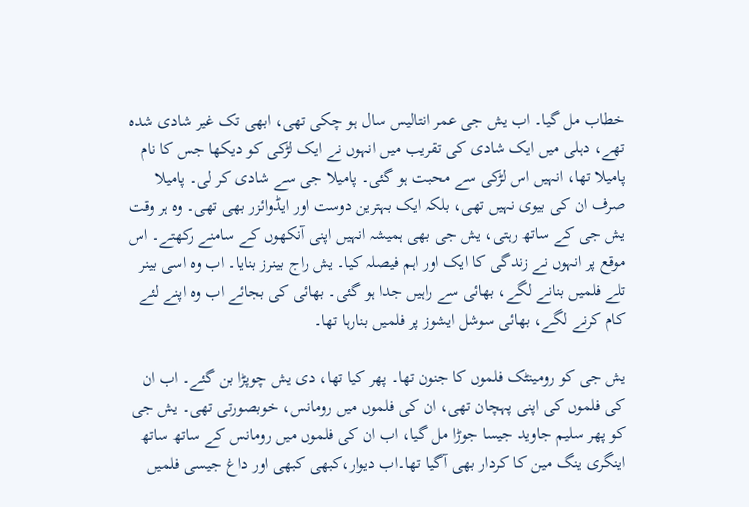خطاب مل گیا۔ اب یش جی عمر انتالیس سال ہو چکی تھی، ابھی تک غیر شادی شدہ تھے، دہلی میں ایک شادی کی تقریب میں انہوں نے ایک لڑکی کو دیکھا جس کا نام پامیلا تھا، انہیں اس لڑکی سے محبت ہو گئی۔ پامیلا جی سے شادی کر لی۔ پامیلا صرف ان کی بیوی نہیں تھی، بلکہ ایک بہترین دوست اور ایڈوائزر بھی تھی۔ وہ ہر وقت یش جی کے ساتھ رہتی، یش جی بھی ہمیشہ انہیں اپنی آنکھوں کے سامنے رکھتے۔ اس موقع پر انہوں نے زندگی کا ایک اور اہم فیصلہ کیا۔ یش راج بینرز بنایا۔ اب وہ اسی بینر تلے فلمیں بنانے لگے، بھائی سے راہیں جدا ہو گئی۔ بھائی کی بجائے اب وہ اپنے لئے کام کرنے لگے، بھائی سوشل ایشوز پر فلمیں بنارہا تھا۔

یش جی کو رومینٹک فلموں کا جنون تھا۔ پھر کیا تھا، دی یش چوپڑا بن گئے۔ اب ان کی فلموں کی اپنی پہچان تھی، ان کی فلموں میں رومانس، خوبصورتی تھی۔ یش جی کو پھر سلیم جاوید جیسا جوڑا مل گیا، اب ان کی فلموں میں رومانس کے ساتھ ساتھ اینگری ینگ مین کا کردار بھی آگیا تھا۔اب دیوار،کبھی کبھی اور داغ جیسی فلمیں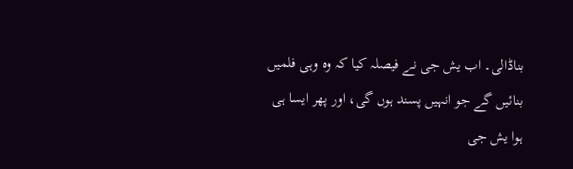بناڈالی۔ اب یش جی نے فیصلہ کیا کہ وہ وہی فلمیں بنائیں گے جو انہیں پسند ہوں گی، اور پھر ایسا ہی ہوا یش جی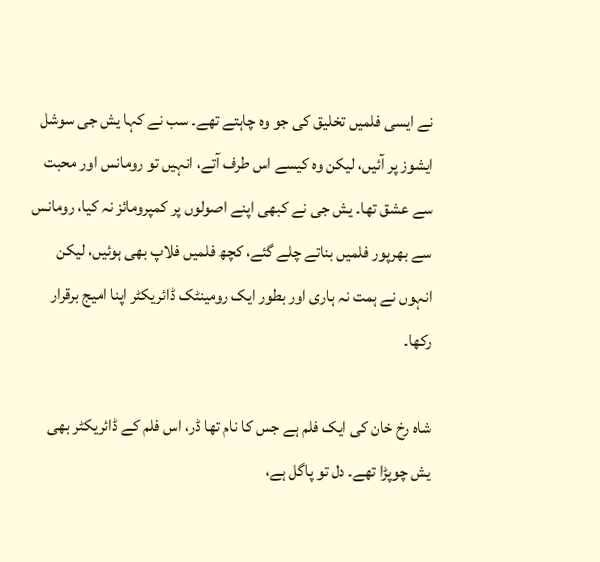نے ایسی فلمیں تخلیق کی جو وہ چاہتے تھے۔ سب نے کہا یش جی سوشل ایشوز پر آئیں، لیکن وہ کیسے اس طرف آتے، انہیں تو رومانس اور محبت سے عشق تھا۔ یش جی نے کبھی اپنے اصولوں پر کمپرومائز نہ کیا، رومانس سے بھرپور فلمیں بناتے چلے گئے، کچھ فلمیں فلاپ بھی ہوئیں، لیکن انہوں نے ہمت نہ ہاری اور بطور ایک رومینٹک ڈائریکٹر اپنا امیج برقرار رکھا۔

شاہ رخ خان کی ایک فلم ہے جس کا نام تھا ڈر، اس فلم کے ڈائریکٹر بھی یش چوپڑا تھے۔ دل تو پاگل ہے،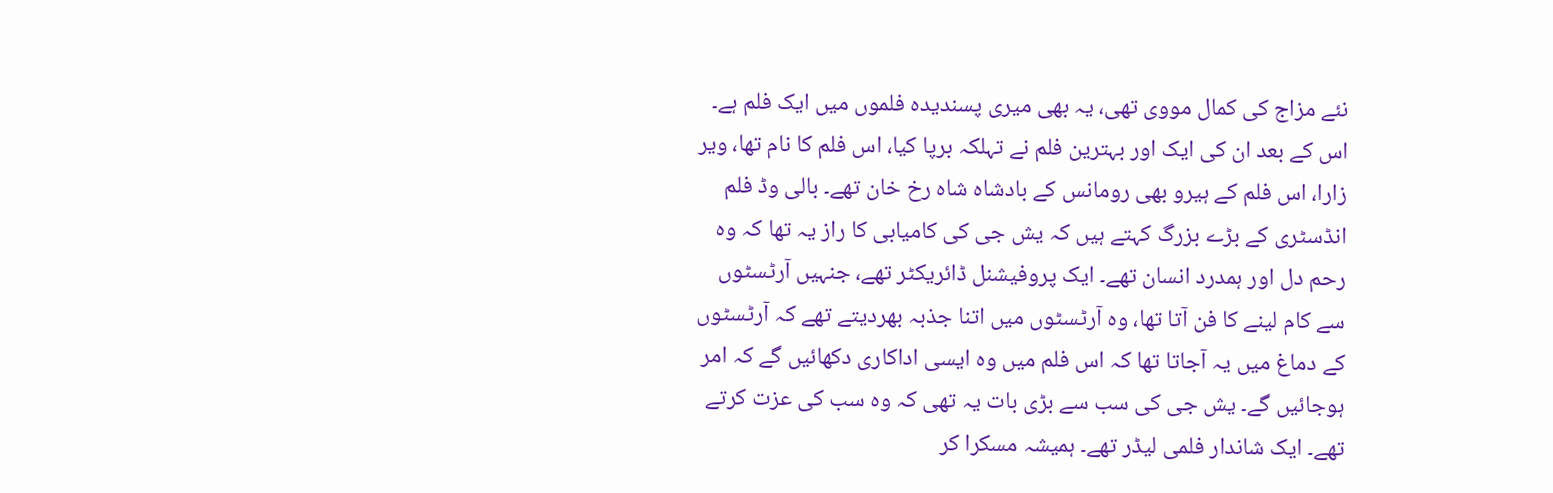نئے مزاج کی کمال مووی تھی، یہ بھی میری پسندیدہ فلموں میں ایک فلم ہے۔ اس کے بعد ان کی ایک اور بہترین فلم نے تہلکہ برپا کیا، اس فلم کا نام تھا، ویر زارا، اس فلم کے ہیرو بھی رومانس کے بادشاہ شاہ رخ خان تھے۔ بالی وڈ فلم انڈسٹری کے بڑے بزرگ کہتے ہیں کہ یش جی کی کامیابی کا راز یہ تھا کہ وہ رحم دل اور ہمدرد انسان تھے۔ ایک پروفیشنل ڈائریکٹر تھے، جنہیں آرٹسٹوں سے کام لینے کا فن آتا تھا، وہ آرٹسٹوں میں اتنا جذبہ بھردیتے تھے کہ آرٹسٹوں کے دماغ میں یہ آجاتا تھا کہ اس فلم میں وہ ایسی اداکاری دکھائیں گے کہ امر ہوجائیں گے۔ یش جی کی سب سے بڑی بات یہ تھی کہ وہ سب کی عزت کرتے تھے۔ ایک شاندار فلمی لیڈر تھے۔ ہمیشہ مسکرا کر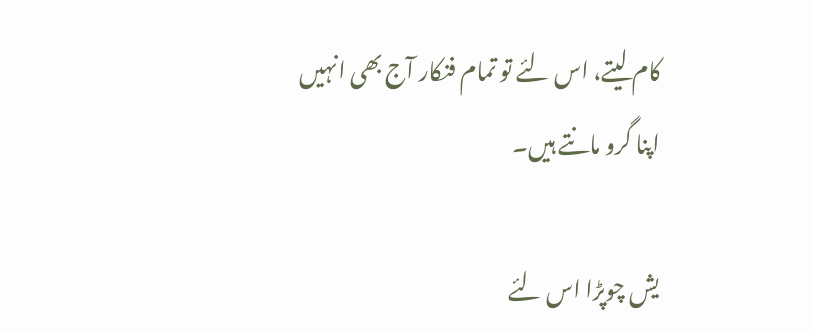کام لیتے، اس لئے تو تمام فنکار آج بھی انہیں اپنا گرو مانتے ہیں۔

یش چوپڑا اس لئے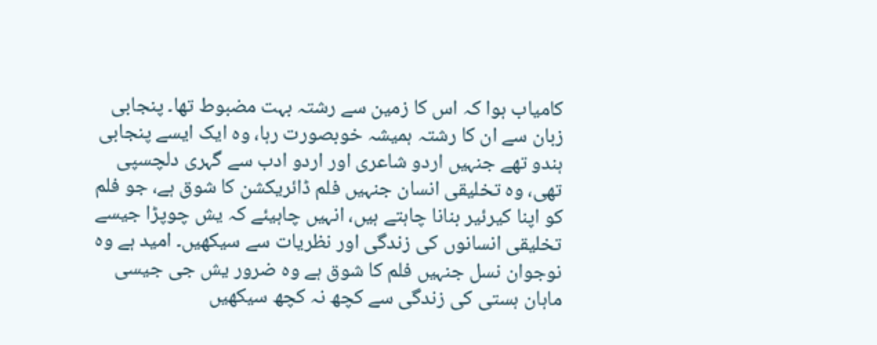کامیاب ہوا کہ اس کا زمین سے رشتہ بہت مضبوط تھا۔ پنجابی زبان سے ان کا رشتہ ہمیشہ خوبصورت رہا، وہ ایک ایسے پنجابی ہندو تھے جنہیں اردو شاعری اور اردو ادب سے گہری دلچسپی تھی، وہ تخلیقی انسان جنہیں فلم ڈائریکشن کا شوق ہے، جو فلم کو اپنا کیرئیر بنانا چاہتے ہیں، انہیں چاہیئے کہ یش چوپڑا جیسے تخلیقی انسانوں کی زندگی اور نظریات سے سیکھیں۔ امید ہے وہ نوجوان نسل جنہیں فلم کا شوق ہے وہ ضرور یش جی جیسی ماہان ہستی کی زندگی سے کچھ نہ کچھ سیکھیں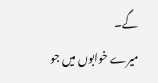گے۔
میرے خوابوں میں جو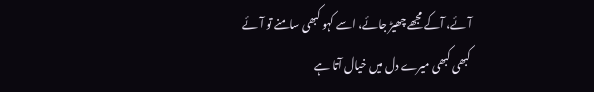آئے، آکے مجھے چھیڑ جائے، اسے کہو کبھی سامنے تو آئے
کبھی کبھی میرے دل میں خیال آتا ہے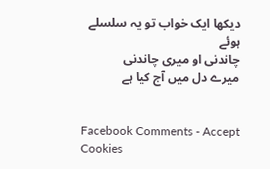دیکھا ایک خواب تو یہ سلسلے ہوئے
چاندنی او میری چاندنی
میرے دل میں آج کیا ہے


Facebook Comments - Accept Cookies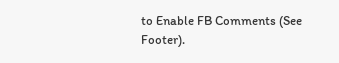to Enable FB Comments (See Footer).